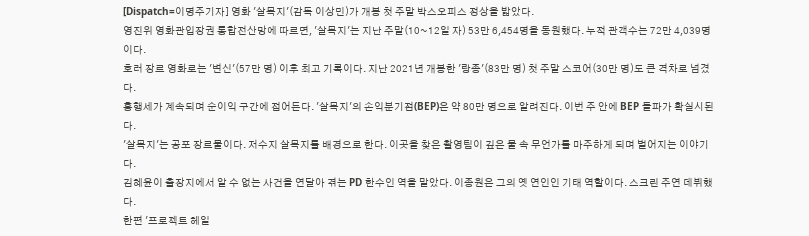[Dispatch=이명주기자] 영화 '살목지'(감독 이상민)가 개봉 첫 주말 박스오피스 정상을 밟았다.
영진위 영화관입장권 통합전산망에 따르면, '살목지'는 지난 주말(10~12일 자) 53만 6,454명을 동원했다. 누적 관객수는 72만 4,039명이다.
호러 장르 영화로는 '변신'(57만 명) 이후 최고 기록이다. 지난 2021년 개봉한 '랑종'(83만 명) 첫 주말 스코어(30만 명)도 큰 격차로 넘겼다.
흥행세가 계속되며 순이익 구간에 접어든다. '살목지'의 손익분기점(BEP)은 약 80만 명으로 알려진다. 이번 주 안에 BEP 돌파가 확실시된다.
'살목지'는 공포 장르물이다. 저수지 살목지를 배경으로 한다. 이곳을 찾은 촬영팀이 깊은 물 속 무언가를 마주하게 되며 벌어지는 이야기다.
김혜윤이 출장지에서 알 수 없는 사건을 연달아 겪는 PD 한수인 역을 맡았다. 이종원은 그의 옛 연인인 기태 역할이다. 스크린 주연 데뷔했다.
한편 '프로젝트 헤일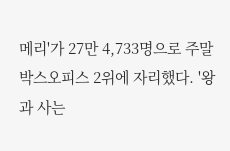메리'가 27만 4,733명으로 주말 박스오피스 2위에 자리했다. '왕과 사는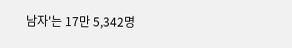남자'는 17만 5,342명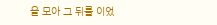을 모아 그 뒤를 이었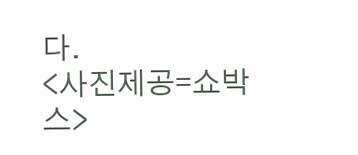다.
<사진제공=쇼박스>